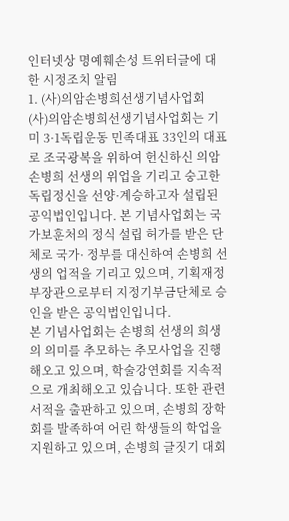인터넷상 명예훼손성 트위터글에 대한 시정조치 알림
1. (사)의암손병희선생기념사업회
(사)의암손병희선생기념사업회는 기미 3·1독립운동 민족대표 33인의 대표로 조국광복을 위하여 헌신하신 의암 손병희 선생의 위업을 기리고 숭고한 독립정신을 선양·계승하고자 설립된 공익법인입니다. 본 기념사업회는 국가보훈처의 정식 설립 허가를 받은 단체로 국가· 정부를 대신하여 손병희 선생의 업적을 기리고 있으며, 기획재정부장관으로부터 지정기부금단체로 승인을 받은 공익법인입니다.
본 기념사업회는 손병희 선생의 희생의 의미를 추모하는 추모사업을 진행해오고 있으며, 학술강연회를 지속적으로 개최해오고 있습니다. 또한 관련 서적을 출판하고 있으며, 손병희 장학회를 발족하여 어린 학생들의 학업을 지원하고 있으며, 손병희 글짓기 대회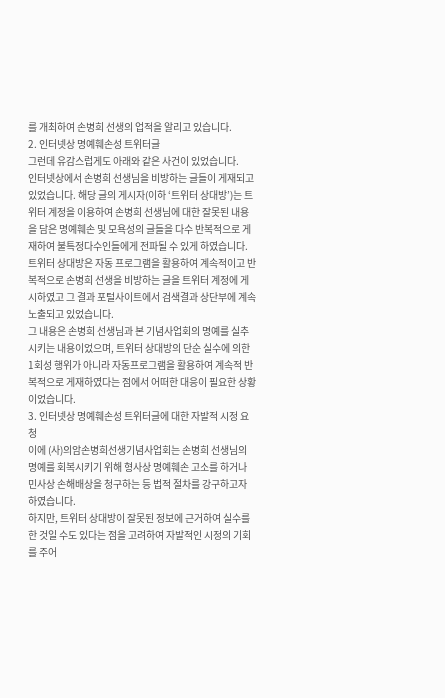를 개최하여 손병희 선생의 업적을 알리고 있습니다.
2. 인터넷상 명예훼손성 트위터글
그런데 유감스럽게도 아래와 같은 사건이 있었습니다.
인터넷상에서 손병희 선생님을 비방하는 글들이 게재되고 있었습니다. 해당 글의 게시자(이하 ‘트위터 상대방’)는 트위터 계정을 이용하여 손병희 선생님에 대한 잘못된 내용을 담은 명예훼손 및 모욕성의 글들을 다수 반복적으로 게재하여 불특정다수인들에게 전파될 수 있게 하였습니다.
트위터 상대방은 자동 프로그램을 활용하여 계속적이고 반복적으로 손병희 선생을 비방하는 글을 트위터 계정에 게시하였고 그 결과 포털사이트에서 검색결과 상단부에 계속 노출되고 있었습니다.
그 내용은 손병희 선생님과 본 기념사업회의 명예를 실추시키는 내용이었으며, 트위터 상대방의 단순 실수에 의한 1회성 행위가 아니라 자동프로그램을 활용하여 계속적 반복적으로 게재하였다는 점에서 어떠한 대응이 필요한 상황이었습니다.
3. 인터넷상 명예훼손성 트위터글에 대한 자발적 시정 요청
이에 (사)의암손병희선생기념사업회는 손병희 선생님의 명예를 회복시키기 위해 형사상 명예훼손 고소를 하거나 민사상 손해배상을 청구하는 등 법적 절차를 강구하고자 하였습니다.
하지만, 트위터 상대방이 잘못된 정보에 근거하여 실수를 한 것일 수도 있다는 점을 고려하여 자발적인 시정의 기회를 주어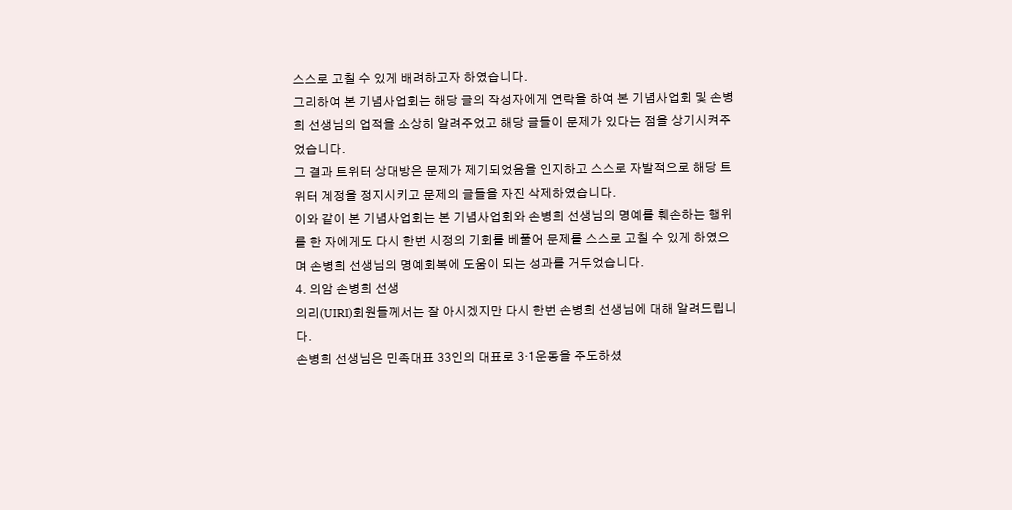스스로 고칠 수 있게 배려하고자 하였습니다.
그리하여 본 기념사업회는 해당 글의 작성자에게 연락을 하여 본 기념사업회 및 손병희 선생님의 업적을 소상히 알려주었고 해당 글들이 문제가 있다는 점을 상기시켜주었습니다.
그 결과 트위터 상대방은 문제가 제기되었음을 인지하고 스스로 자발적으로 해당 트위터 계정을 정지시키고 문제의 글들을 자진 삭제하였습니다.
이와 같이 본 기념사업회는 본 기념사업회와 손병희 선생님의 명예를 훼손하는 행위를 한 자에게도 다시 한번 시정의 기회를 베풀어 문제를 스스로 고칠 수 있게 하였으며 손병희 선생님의 명예회복에 도움이 되는 성과를 거두었습니다.
4. 의암 손병희 선생
의리(UIRI)회원들께서는 잘 아시겠지만 다시 한번 손병희 선생님에 대해 알려드립니다.
손병희 선생님은 민족대표 33인의 대표로 3·1운동을 주도하셨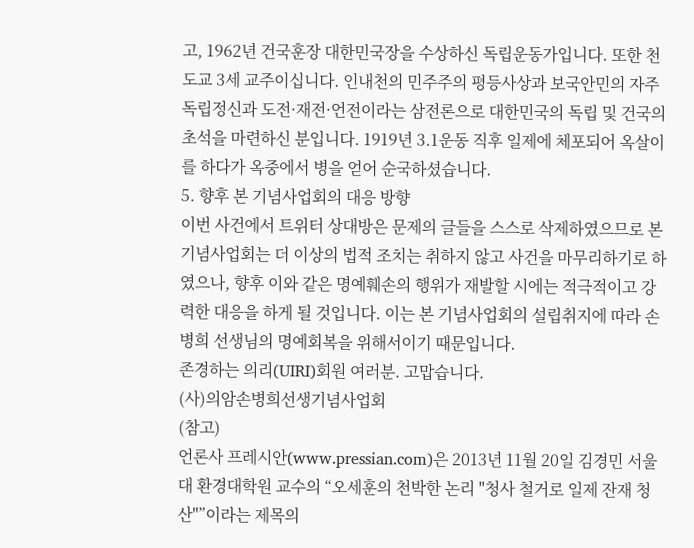고, 1962년 건국훈장 대한민국장을 수상하신 독립운동가입니다. 또한 천도교 3세 교주이십니다. 인내천의 민주주의 평등사상과 보국안민의 자주독립정신과 도전·재전·언전이라는 삼전론으로 대한민국의 독립 및 건국의 초석을 마련하신 분입니다. 1919년 3.1운동 직후 일제에 체포되어 옥살이를 하다가 옥중에서 병을 얻어 순국하셨습니다.
5. 향후 본 기념사업회의 대응 방향
이번 사건에서 트위터 상대방은 문제의 글들을 스스로 삭제하였으므로 본 기념사업회는 더 이상의 법적 조치는 취하지 않고 사건을 마무리하기로 하였으나, 향후 이와 같은 명예훼손의 행위가 재발할 시에는 적극적이고 강력한 대응을 하게 될 것입니다. 이는 본 기념사업회의 설립취지에 따라 손병희 선생님의 명예회복을 위해서이기 때문입니다.
존경하는 의리(UIRI)회원 여러분. 고맙습니다.
(사)의암손병희선생기념사업회
(참고)
언론사 프레시안(www.pressian.com)은 2013년 11월 20일 김경민 서울대 환경대학원 교수의 “오세훈의 천박한 논리 "청사 철거로 일제 잔재 청산"”이라는 제목의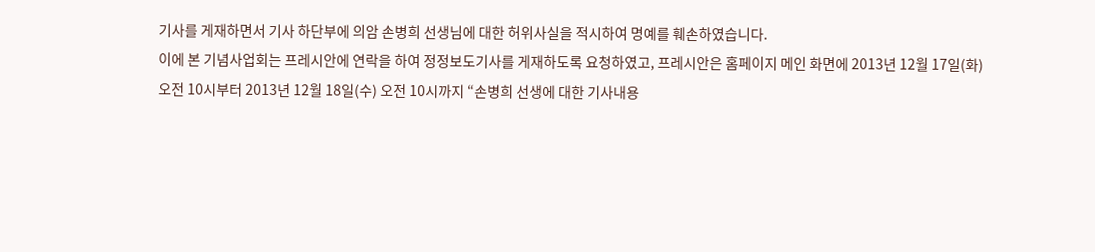기사를 게재하면서 기사 하단부에 의암 손병희 선생님에 대한 허위사실을 적시하여 명예를 훼손하였습니다.
이에 본 기념사업회는 프레시안에 연락을 하여 정정보도기사를 게재하도록 요청하였고, 프레시안은 홈페이지 메인 화면에 2013년 12월 17일(화) 오전 10시부터 2013년 12월 18일(수) 오전 10시까지 “손병희 선생에 대한 기사내용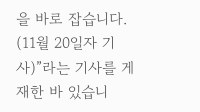을 바로 잡습니다. (11월 20일자 기사)”라는 기사를 게재한 바 있습니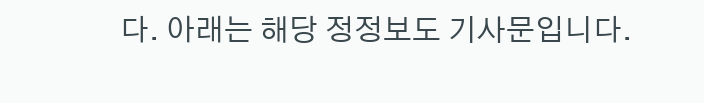다. 아래는 해당 정정보도 기사문입니다.